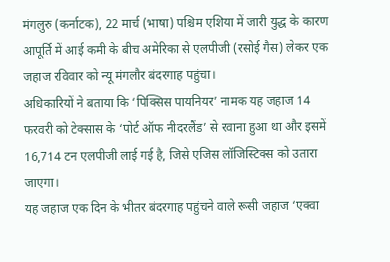मंगलुरु (कर्नाटक), 22 मार्च (भाषा) पश्चिम एशिया में जारी युद्ध के कारण आपूर्ति में आई कमी के बीच अमेरिका से एलपीजी (रसोई गैस) लेकर एक जहाज रविवार को न्यू मंगलौर बंदरगाह पहुंचा।
अधिकारियों ने बताया कि ‘पिक्सिस पायनियर’ नामक यह जहाज 14 फरवरी को टेक्सास के ‘पोर्ट ऑफ नीदरलैंड’ से रवाना हुआ था और इसमें 16,714 टन एलपीजी लाई गई है, जिसे एजिस लॉजिस्टिक्स को उतारा जाएगा।
यह जहाज एक दिन के भीतर बंदरगाह पहुंचने वाले रूसी जहाज ‘एक्वा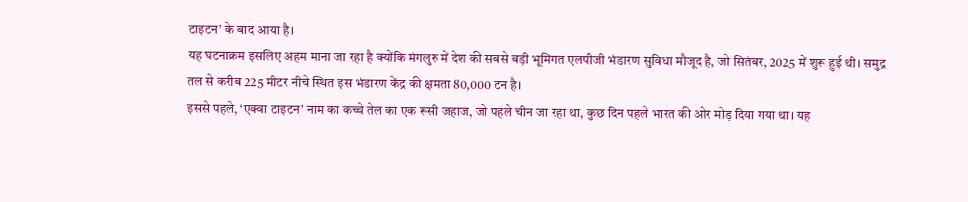टाइटन’ के बाद आया है।
यह घटनाक्रम इसलिए अहम माना जा रहा है क्योंकि मंगलुरु में देश की सबसे बड़ी भूमिगत एलपीजी भंडारण सुविधा मौजूद है, जो सितंबर, 2025 में शुरू हुई थी। समुद्र तल से करीब 225 मीटर नीचे स्थित इस भंडारण केंद्र की क्षमता 80,000 टन है।
इससे पहले, ‘एक्वा टाइटन’ नाम का कच्चे तेल का एक रूसी जहाज, जो पहले चीन जा रहा था, कुछ दिन पहले भारत की ओर मोड़ दिया गया था। यह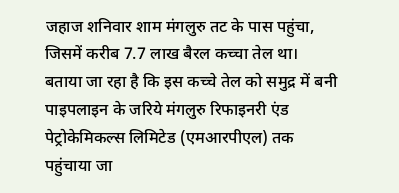जहाज शनिवार शाम मंगलुरु तट के पास पहुंचा, जिसमें करीब 7.7 लाख बैरल कच्चा तेल था।
बताया जा रहा है कि इस कच्चे तेल को समुद्र में बनी पाइपलाइन के जरिये मंगलुरु रिफाइनरी एंड पेट्रोकेमिकल्स लिमिटेड (एमआरपीएल) तक पहुंचाया जा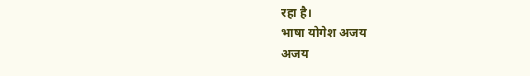रहा है।
भाषा योगेश अजय
अजय